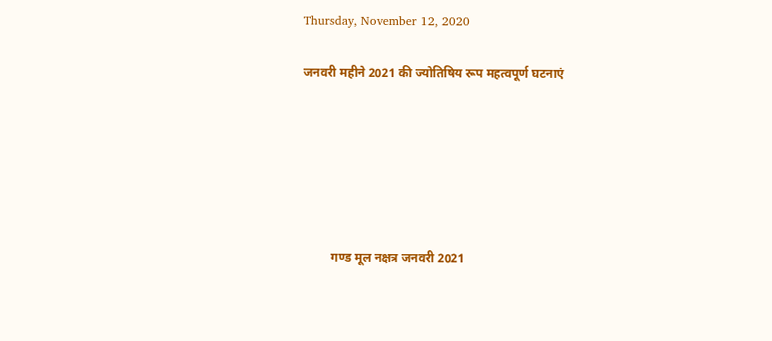Thursday, November 12, 2020

जनवरी महीने 2021 की ज्योतिषिय रूप महत्वपूर्ण घटनाएं






         गण्ड मूल नक्षत्र जनवरी 2021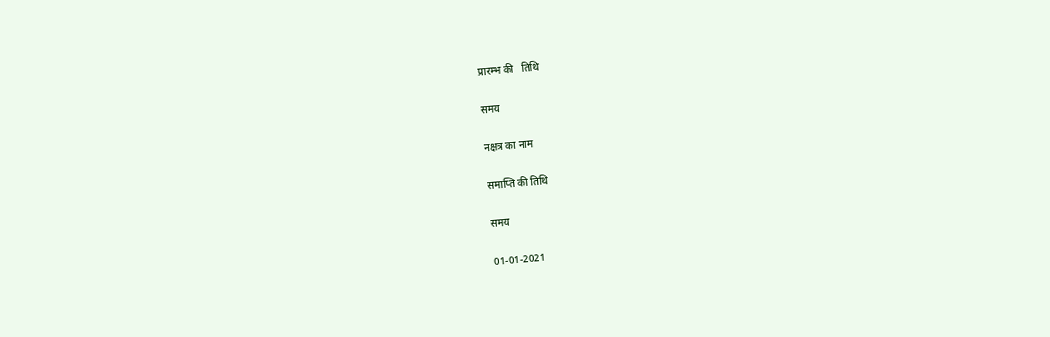प्रारम्भ की   तिथि

समय

नक्षत्र का नाम

समाप्ति की तिथि

समय

01-01-2021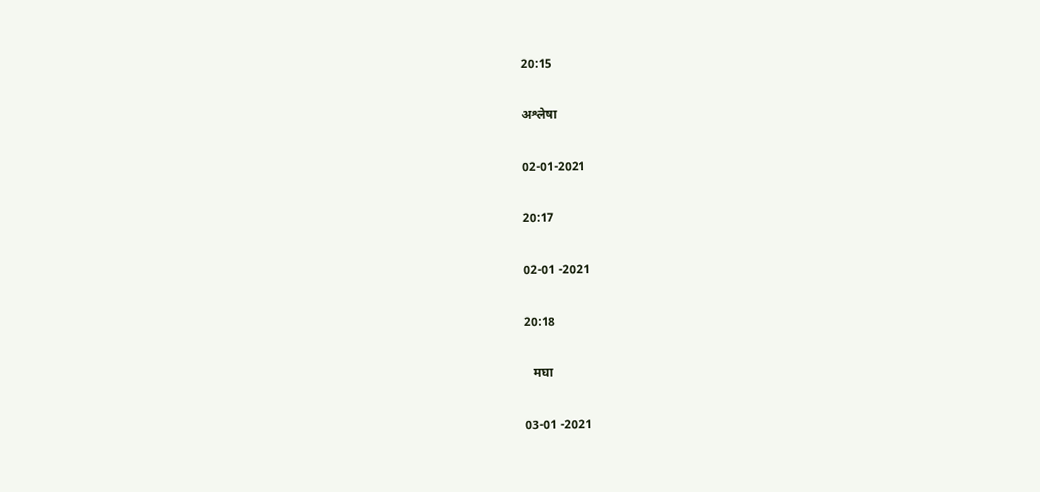20:15

अश्लेषा

02-01-2021

20:17

02-01 -2021

20:18

   मघा

03-01 -2021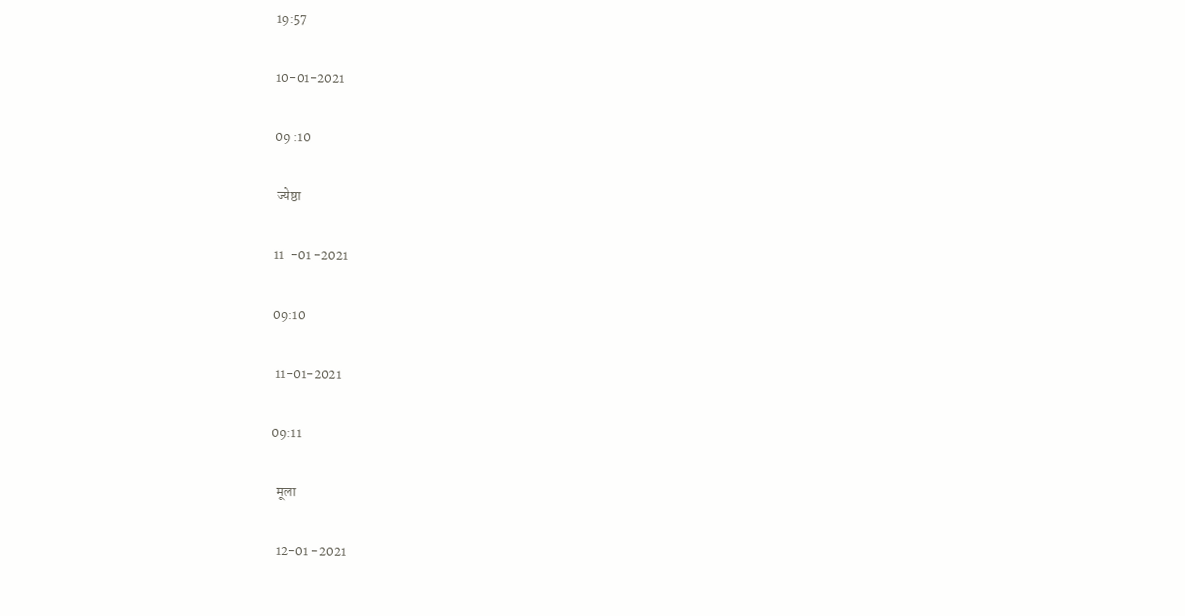19:57

10-01-2021

09 :10

 ज्येष्ठा

11  -01 -2021

09:10

 11-01-2021

09:11

  मूला

  12-01 -2021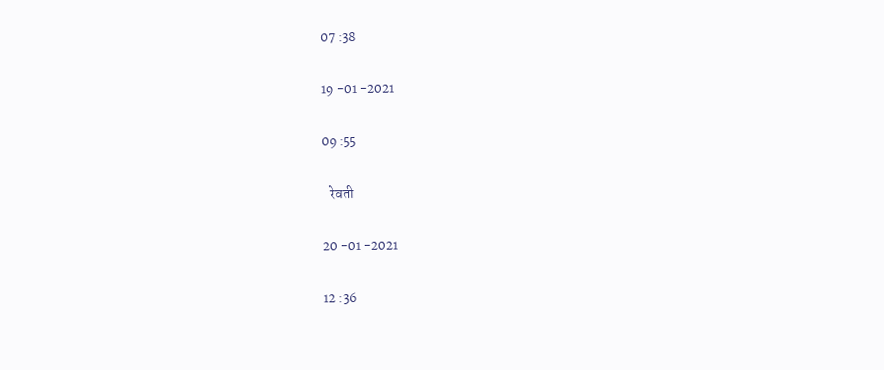07 :38

19 -01 -2021

09 :55

   रेवती

20 -01 -2021

12 :36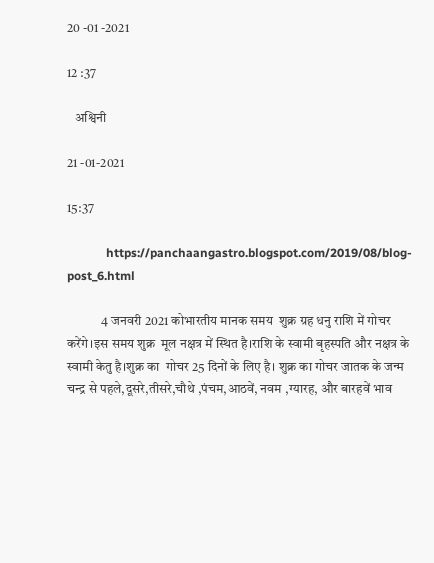20 -01 -2021

12 :37

   अश्विनी

21 -01-2021

15:37

             https://panchaangastro.blogspot.com/2019/08/blog-post_6.html

             4 जनवरी 2021 कोभारतीय मानक समय  शुक्र ग्रह धनु राशि में गोचर करेंगे।इस समय शुक्र  मूल नक्षत्र में स्थित है।राशि के स्वामी बृहस्पति और नक्षत्र के स्वामी केतु है।शुक्र का  गोचर 25 दिनों के लिए है। शुक्र का गोचर जातक के जन्म चन्द्र से पहले,दूसरे,तीसरे,चौथे ,पंचम,आठवें, नवम ,ग्यारह, और बारहवें भाव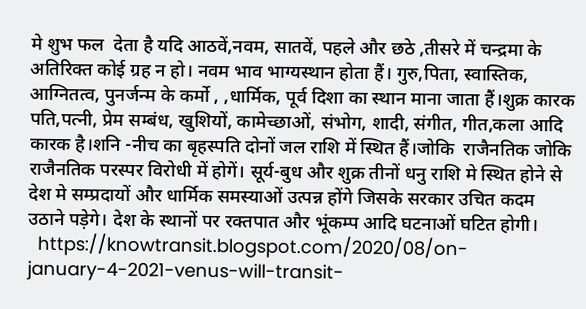मे शुभ फल  देता है यदि आठवें,नवम, सातवें, पहले और छठे ,तीसरे में चन्द्रमा के अतिरिक्त कोई ग्रह न हो। नवम भाव भाग्यस्थान होता हैं। गुरु,पिता, स्वास्तिक, आग्नितत्व, पुनर्जन्म के कर्मो , ,धार्मिक, पूर्व दिशा का स्थान माना जाता हैं।शुक्र कारक पति,पत्नी, प्रेम सम्बंध, खुशियों, कामेच्छाओं, संभोग, शादी, संगीत, गीत,कला आदि कारक है।शनि -नीच का बृहस्पति दोनों जल राशि में स्थित हैं।जोकि  राजैनतिक जोकि  राजैनतिक परस्पर विरोधी में होगें। सूर्य-बुध और शुक्र तीनों धनु राशि मे स्थित होने से देश मे सम्प्रदायों और धार्मिक समस्याओं उत्पन्न होंगे जिसके सरकार उचित कदम उठाने पड़ेगे। देश के स्थानों पर रक्तपात और भूंकम्प आदि घटनाओं घटित होगी।
  https://knowtransit.blogspot.com/2020/08/on-january-4-2021-venus-will-transit-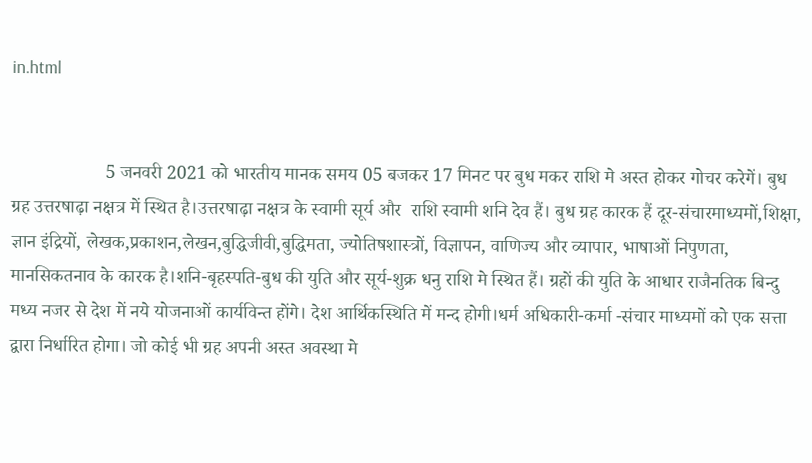in.html


                    5 जनवरी 2021 को भारतीय मानक समय 05 बजकर 17 मिनट पर बुध मकर राशि मे अस्त होकर गोचर करेगें। बुध ग्रह उत्तरषाढ़ा नक्षत्र में स्थित है।उत्तरषाढ़ा नक्षत्र के स्वामी सूर्य और  राशि स्वामी शनि देव हैं। बुध ग्रह कारक हैं दूर-संचारमाध्यमों,शिक्षा, ज्ञान इंद्रियों, लेखक,प्रकाशन,लेखन,बुद्धिजीवी,बुद्धिमता, ज्योतिषशास्त्रों, विज्ञापन, वाणिज्य और व्यापार, भाषाओं निपुणता, मानसिकतनाव के कारक है।शनि-बृहस्पति-बुध की युति और सूर्य-शुक्र धनु राशि मे स्थित हैं। ग्रहों की युति के आधार राजैनतिक बिन्दु मध्य नजर से देश में नये योजनाओं कार्यविन्त होंगे। देश आर्थिकस्थिति में मन्द होगी।धर्म अधिकारी-कर्मा -संचार माध्यमों को एक सत्ता द्वारा निर्धारित होगा। जो कोई भी ग्रह अपनी अस्त अवस्था मे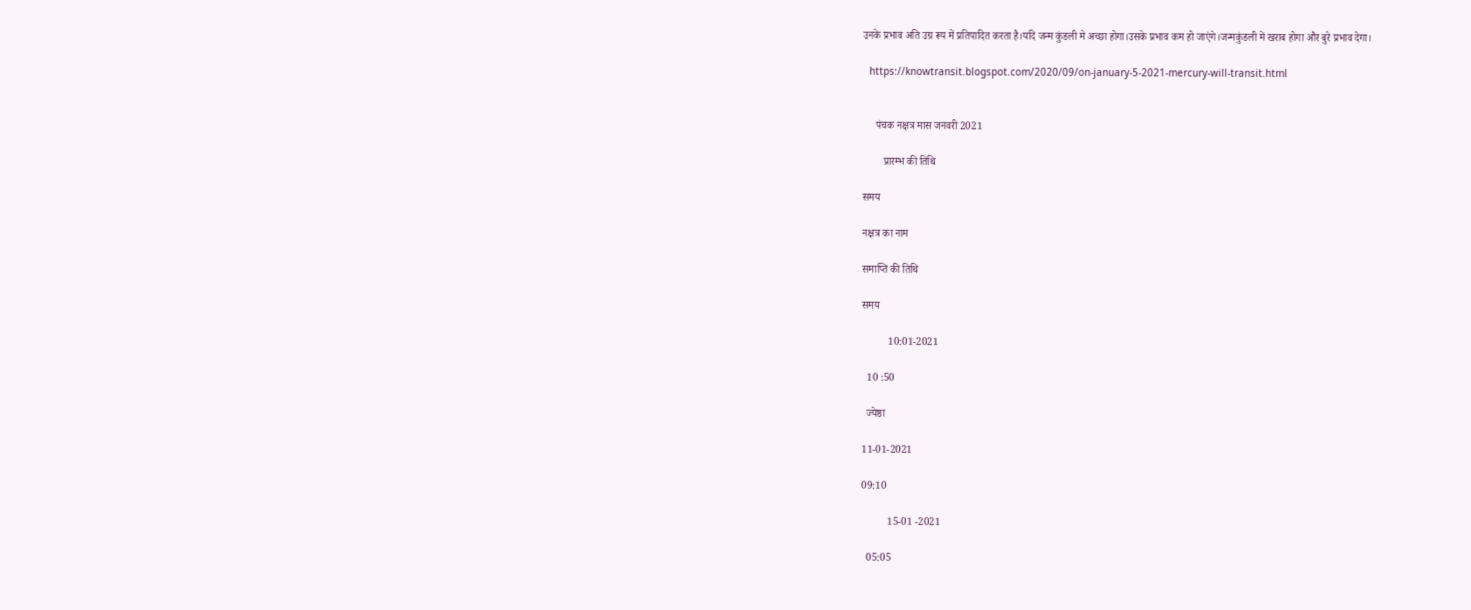उनके प्रभाव अति उग्र रूप में प्रतिपादित करता है।यदि जन्म कुंडली मे अच्छा होगा।उसके प्रभाव कम हो जाएंगे।जन्मकुंडली में खराब होगा और बुरे प्रभाव देगा।

  https://knowtransit.blogspot.com/2020/09/on-january-5-2021-mercury-will-transit.html


     पंचक नक्षत्र मास जनवरी 2021

        प्रारम्भ की तिथि

समय

नक्षत्र का नाम

समाप्ति की तिथि

समय

          10:01-2021

  10 :50

  ज्येष्ठा

11-01-2021

09:10

          15-01 -2021

  05:05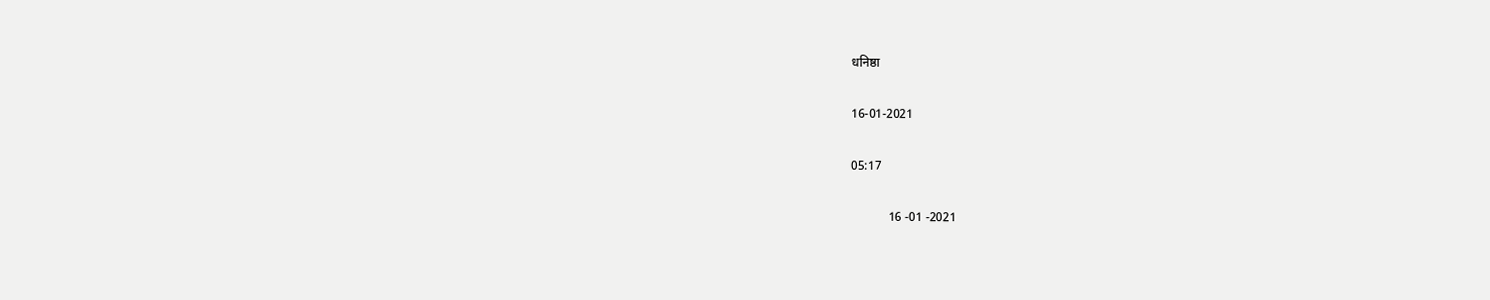धनिष्ठा

16-01-2021

05:17

            16 -01 -2021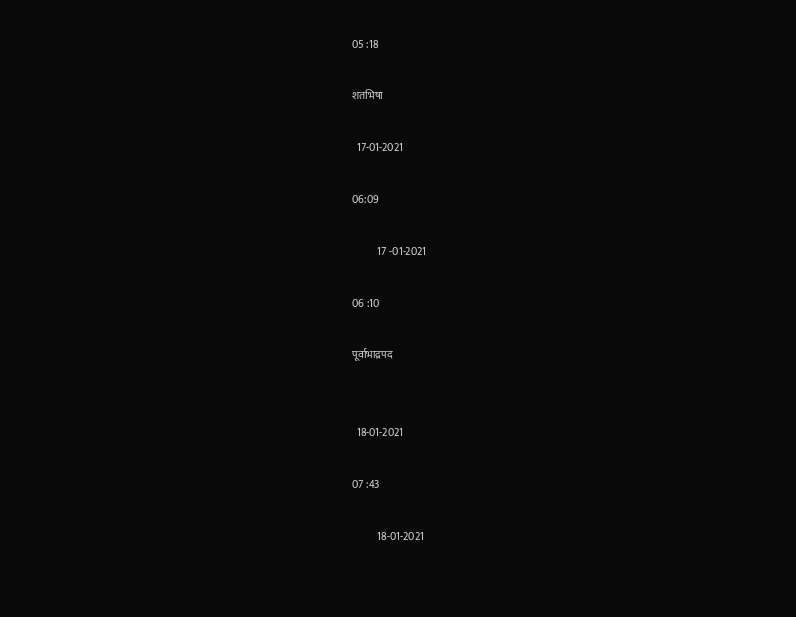05 :18

शतभिषा

  17-01-2021

06:09

            17 -01-2021

06 :10

पूर्वाभाद्रपद


  18-01-2021

07 :43

            18-01-2021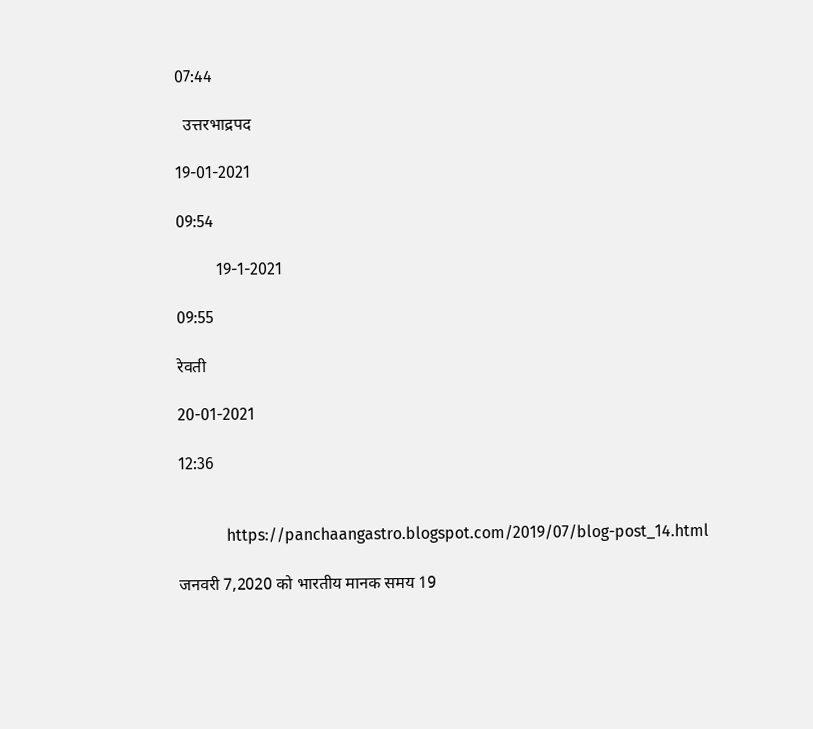07:44

  उत्तरभाद्रपद

19-01-2021

09:54

          19-1-2021

09:55

रेवती

20-01-2021

12:36


            https://panchaangastro.blogspot.com/2019/07/blog-post_14.html

जनवरी 7,2020 को भारतीय मानक समय 19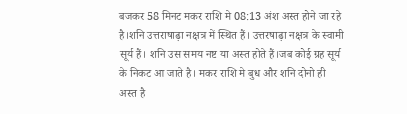बजकर 58 मिनट मकर राशि मे 08:13 अंश अस्त होने जा रहे है।शनि उत्तराषाढ़ा नक्षत्र में स्थित हैं। उत्तरषाढ़ा नक्षत्र के स्वामी सूर्य हैं। शनि उस समय नष्ट या अस्त होते हैं।जब कोई ग्रह सूर्य के निकट आ जाते है। मकर राशि मे बुध और शनि दोनो ही अस्त है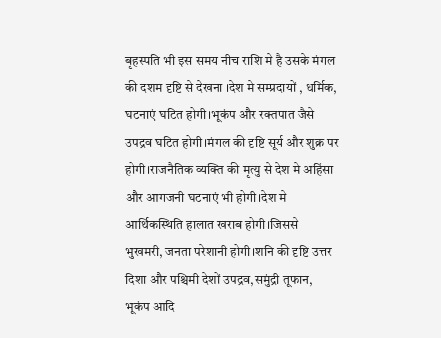बृहस्पति भी इस समय नीच राशि मे है उसके मंगल की दशम दृष्टि से देखना ।देश मे सम्प्रदायों , धर्मिक, घटनाएं घटित होगी।भूकंप और रक्तपात जैसे उपद्रव घटित होगी।मंगल की दृष्टि सूर्य और शुक्र पर होगी।राजनैतिक व्यक्ति की मृत्यु से देश मे अहिंसा और आगजनी घटनाएं भी होगी।देश मे आर्थिकस्थिति हालात खराब होगी।जिससे भुखमरी, जनता परेशानी होगी।शनि की दृष्टि उत्तर दिशा और पश्चिमी देशों उपद्रव,समुंद्री तूफान, भूकंप आदि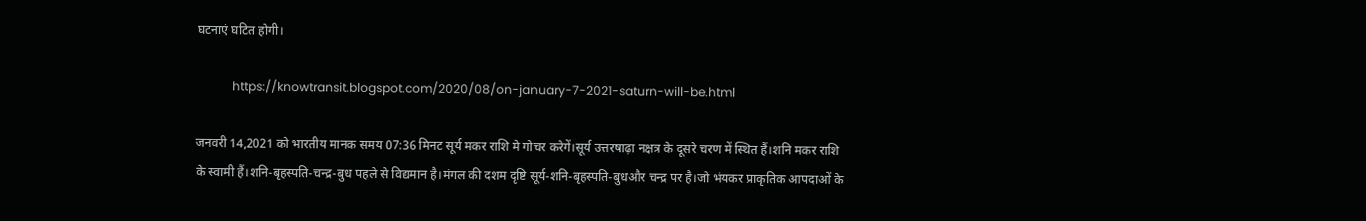घटनाएं घटित होगी।

            https://knowtransit.blogspot.com/2020/08/on-january-7-2021-saturn-will-be.html

जनवरी 14,2021 को भारतीय मानक समय 07:36 मिनट सूर्य मकर राशि मे गोचर करेगें।सूर्य उत्तरषाढ़ा नक्षत्र के दूसरे चरण में स्थित हैं।शनि मकर राशि के स्वामी हैं।शनि-बृहस्पति-चन्द्र-बुध पहले से विद्यमान है।मंगल की दशम दृष्टि सूर्य-शनि-बृहस्पति-बुधऔर चन्द्र पर है।जो भंयकर प्राकृतिक आपदाओं के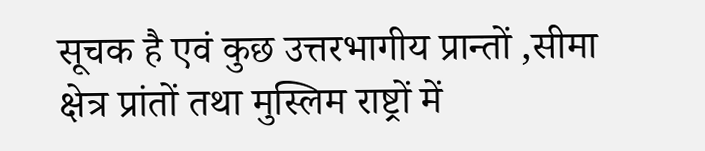सूचक है एवं कुछ उत्तरभागीय प्रान्तों ,सीमा क्षेत्र प्रांतों तथा मुस्लिम राष्ट्रों में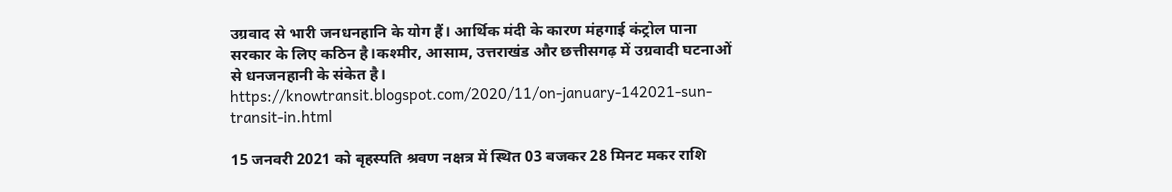उग्रवाद से भारी जनधनहानि के योग हैं। आर्थिक मंदी के कारण मंहगाई कंट्रोल पाना सरकार के लिए कठिन है।कश्मीर, आसाम, उत्तराखंड और छत्तीसगढ़ में उग्रवादी घटनाओं से धनजनहानी के संकेत है।
https://knowtransit.blogspot.com/2020/11/on-january-142021-sun-transit-in.html

15 जनवरी 2021 को बृहस्पति श्रवण नक्षत्र में स्थित 03 बजकर 28 मिनट मकर राशि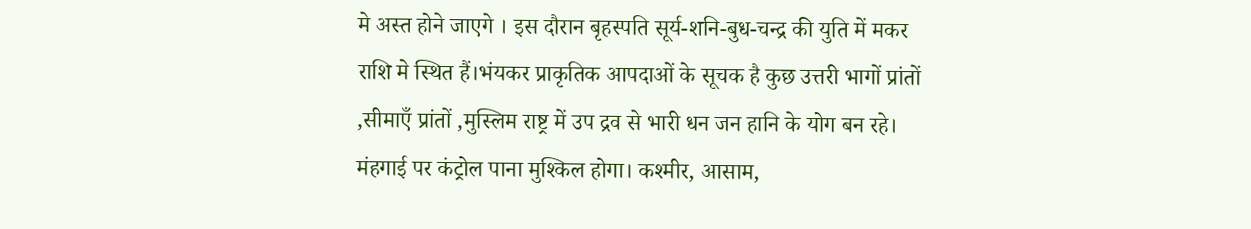मे अस्त होने जाएगे । इस दौरान बृहस्पति सूर्य-शनि-बुध-चन्द्र की युति में मकर राशि मे स्थित हैं।भंयकर प्राकृतिक आपदाओं के सूचक है कुछ उत्तरी भागों प्रांतों ,सीमाएँ प्रांतों ,मुस्लिम राष्ट्र में उप द्रव से भारी धन जन हानि के योग बन रहे। मंहगाई पर कंट्रोल पाना मुश्किल होगा। कश्मीर, आसाम,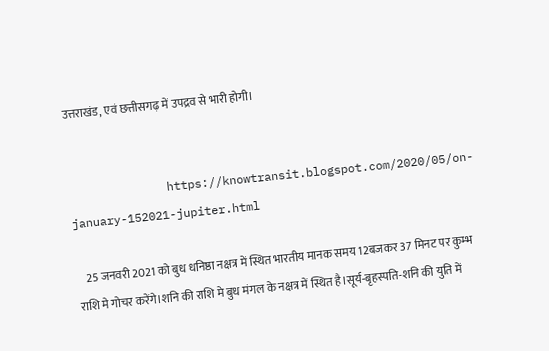उत्तराखंड, एवं छत्तीसगढ़ में उपद्रव से भारी होगी।


              https://knowtransit.blogspot.com/2020/05/on-january-152021-jupiter.html

    25 जनवरी 2021 को बुध धनिष्ठा नक्षत्र में स्थित भारतीय मानक समय 12बजकर 37 मिनट पर कुम्भ राशि मे गोचर करेंगे।शनि की राशि मे बुध मंगल के नक्षत्र में स्थित है।सूर्य-बृहस्पति-शनि की युति में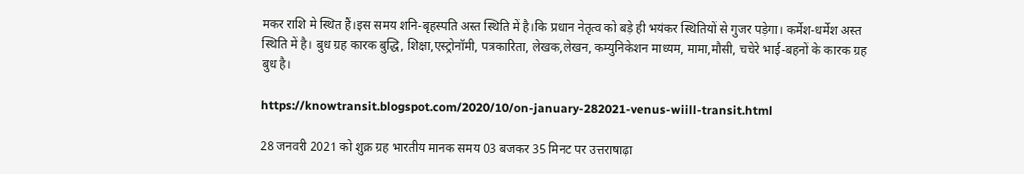मकर राशि मे स्थित हैं।इस समय शनि-बृहस्पति अस्त स्थिति में है।कि प्रधान नेतृत्व को बड़े ही भयंकर स्थितियों से गुजर पड़ेगा। कर्मेश-धर्मेश अस्त स्थिति में है। बुध ग्रह कारक बुद्धि, शिक्षा,एस्ट्रोनॉमी, पत्रकारिता, लेखक,लेखन, कम्युनिकेशन माध्यम, मामा,मौसी, चचेरे भाई-बहनों के कारक ग्रह बुध है।

https://knowtransit.blogspot.com/2020/10/on-january-282021-venus-wiill-transit.html

28 जनवरी 2021 को शुक्र ग्रह भारतीय मानक समय 03 बजकर 35 मिनट पर उत्तराषाढ़ा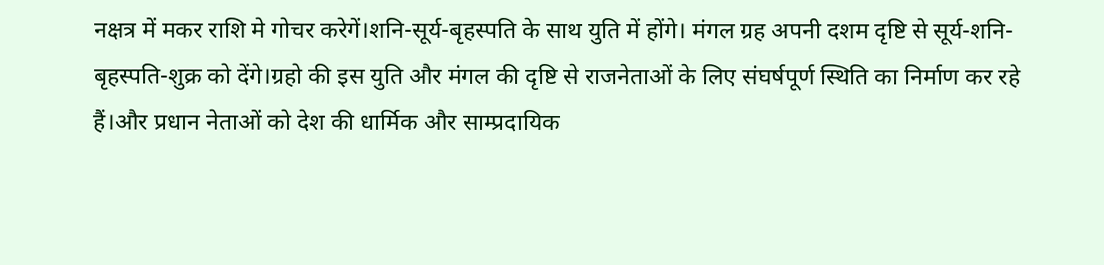नक्षत्र में मकर राशि मे गोचर करेगें।शनि-सूर्य-बृहस्पति के साथ युति में होंगे। मंगल ग्रह अपनी दशम दृष्टि से सूर्य-शनि-बृहस्पति-शुक्र को देंगे।ग्रहो की इस युति और मंगल की दृष्टि से राजनेताओं के लिए संघर्षपूर्ण स्थिति का निर्माण कर रहे हैं।और प्रधान नेताओं को देश की धार्मिक और साम्प्रदायिक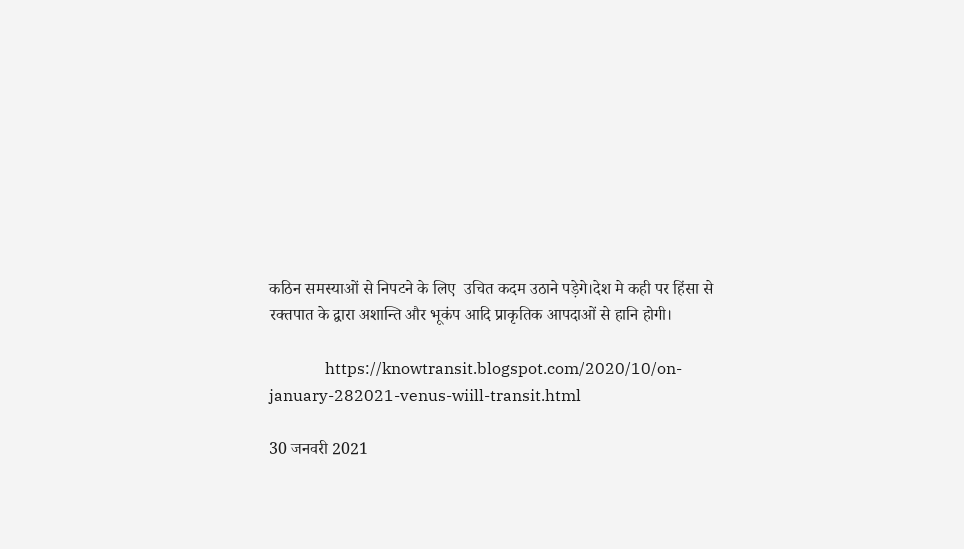कठिन समस्याओं से निपटने के लिए  उचित कदम उठाने पड़ेगे।देश मे कही पर हिंसा से रक्तपात के द्वारा अशान्ति और भूकंप आदि प्राकृतिक आपदाओं से हानि होगी।

              https://knowtransit.blogspot.com/2020/10/on-january-282021-venus-wiill-transit.html

30 जनवरी 2021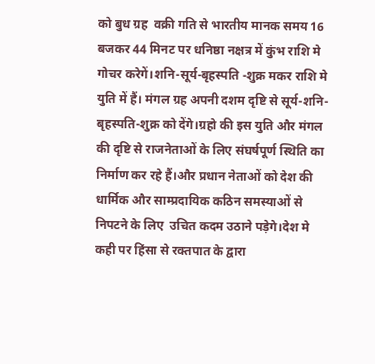को बुध ग्रह  वक्री गति से भारतीय मानक समय 16 बजकर 44 मिनट पर धनिष्ठा नक्षत्र में कुंभ राशि मे गोचर करेगें।शनि-सूर्य-बृहस्पति -शुक्र मकर राशि मे  युति में हैं। मंगल ग्रह अपनी दशम दृष्टि से सूर्य-शनि-बृहस्पति-शुक्र को देंगे।ग्रहो की इस युति और मंगल की दृष्टि से राजनेताओं के लिए संघर्षपूर्ण स्थिति का निर्माण कर रहे हैं।और प्रधान नेताओं को देश की धार्मिक और साम्प्रदायिक कठिन समस्याओं से निपटने के लिए  उचित कदम उठाने पड़ेगे।देश मे कही पर हिंसा से रक्तपात के द्वारा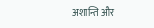अशान्ति और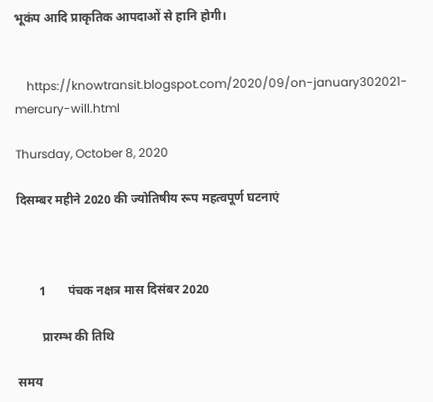भूकंप आदि प्राकृतिक आपदाओं से हानि होगी।


    https://knowtransit.blogspot.com/2020/09/on-january302021-mercury-will.html

Thursday, October 8, 2020

दिसम्बर महीने 2020 की ज्योतिषीय रूप महत्वपूर्ण घटनाएं



       1       पंचक नक्षत्र मास दिसंबर 2020

        प्रारम्भ की तिथि

समय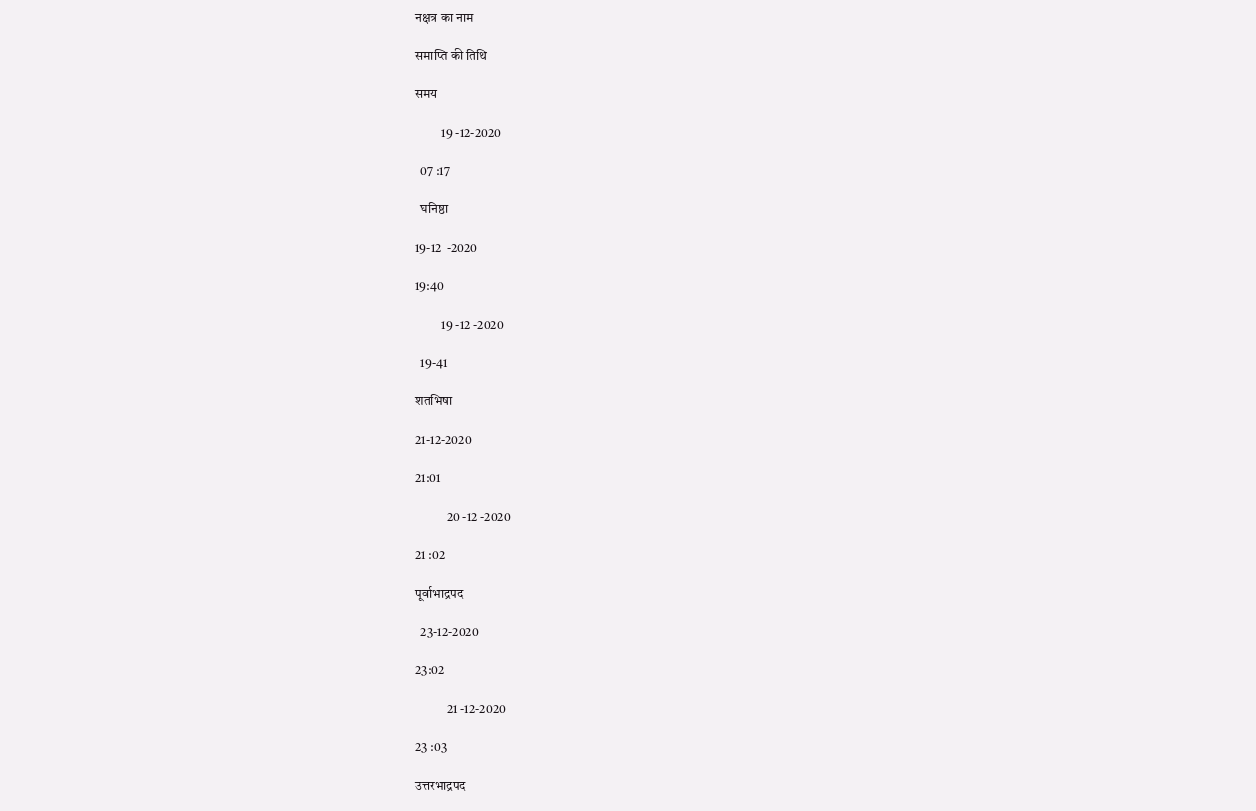नक्षत्र का नाम

समाप्ति की तिथि

समय

          19 -12-2020

  07 :17

  घनिष्ठा

19-12  -2020

19:40

          19 -12 -2020

  19-41

शतभिषा

21-12-2020

21:01

            20 -12 -2020

21 :02

पूर्वाभाद्रपद

  23-12-2020

23:02

            21 -12-2020

23 :03

उत्तरभाद्रपद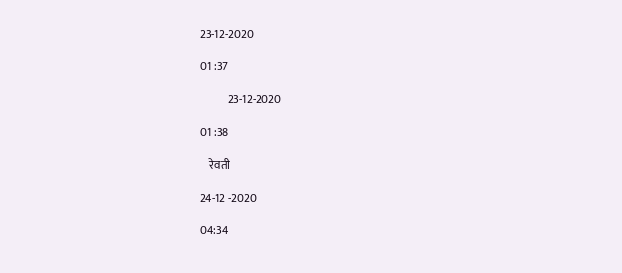23-12-2020

01 :37

            23-12-2020

01 :38

    रेवती

24-12 -2020

04:34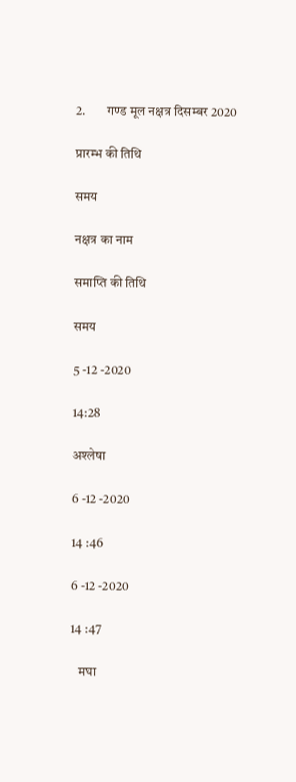2.        गण्ड मूल नक्षत्र दिसम्बर 2020

प्रारम्भ की तिथि

समय

नक्षत्र का नाम

समाप्ति की तिथि

समय

5 -12 -2020

14:28

अश्लेषा

6 -12 -2020

14 :46

6 -12 -2020

14 :47

   मघा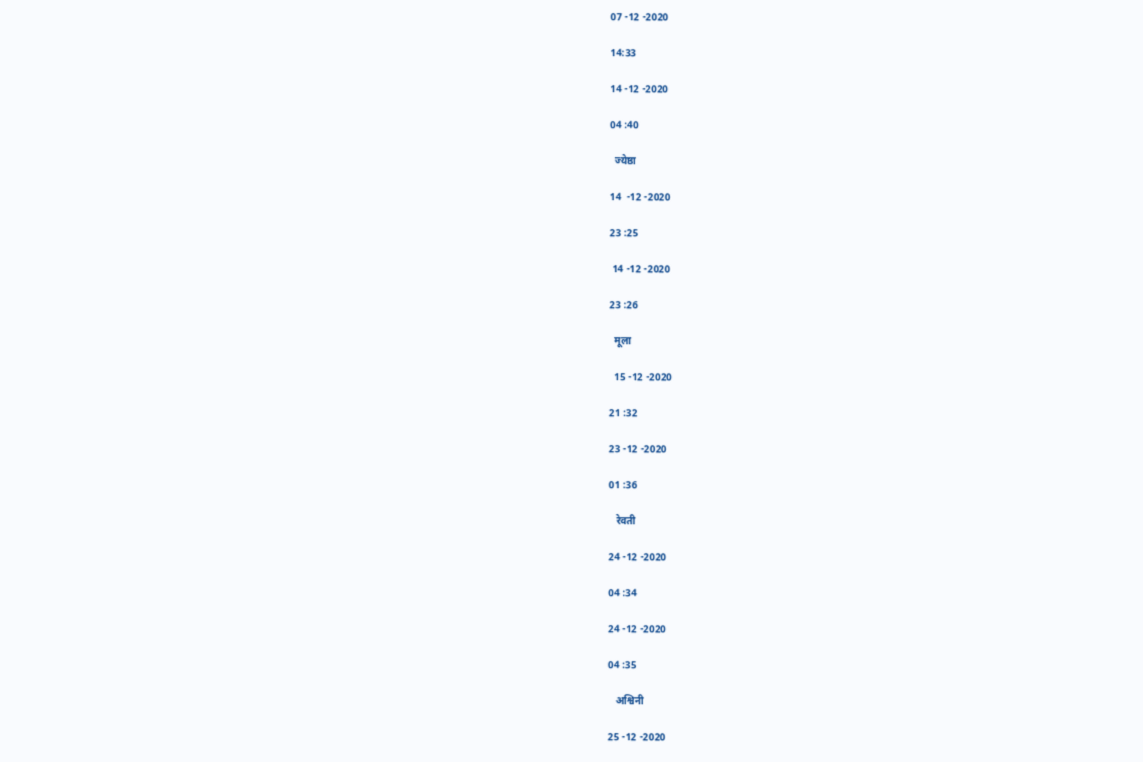07 -12 -2020

14:33

14 -12 -2020

04 :40

  ज्येष्ठा

14  -12 -2020

23 :25

 14 -12 -2020

23 :26

  मूला

  15 -12 -2020

21 :32

23 -12 -2020

01 :36

   रेवती

24 -12 -2020

04 :34

24 -12 -2020

04 :35

   अश्विनी

25 -12 -2020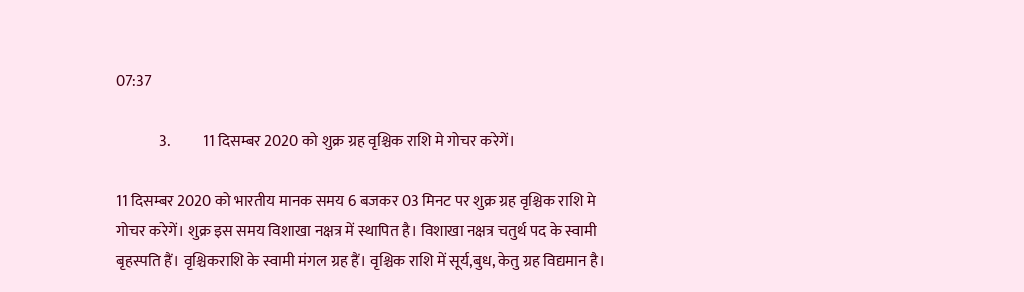07:37

              3.           11 दिसम्बर 2020 को शुक्र ग्रह वृश्चिक राशि मे गोचर करेगें।

11 दिसम्बर 2020 को भारतीय मानक समय 6 बजकर 03 मिनट पर शुक्र ग्रह वृश्चिक राशि मे गोचर करेगें। शुक्र इस समय विशाखा नक्षत्र में स्थापित है। विशाखा नक्षत्र चतुर्थ पद के स्वामी बृहस्पति हैं। वृश्चिकराशि के स्वामी मंगल ग्रह हैं। वृश्चिक राशि में सूर्य,बुध, केतु ग्रह विद्यमान है।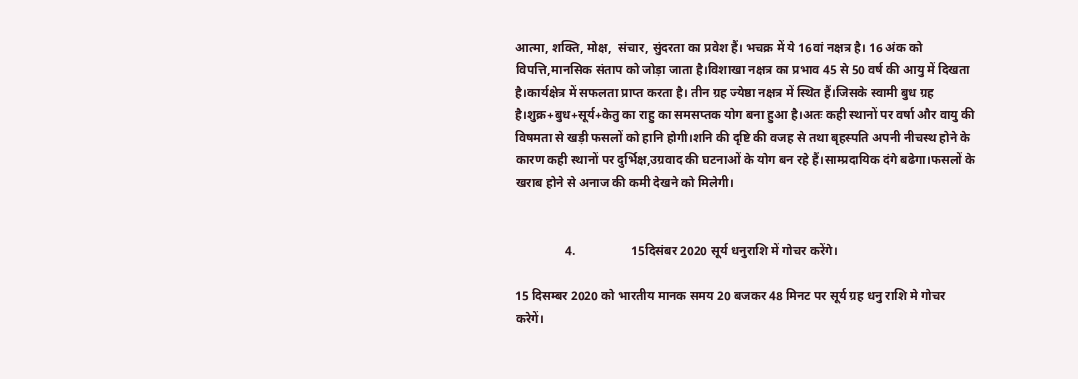आत्मा, शक्ति, मोक्ष,  संचार, सुंदरता का प्रवेश हैं। भचक्र में ये 16वां नक्षत्र है। 16 अंक को विपत्ति,मानसिक संताप को जोड़ा जाता है।विशाखा नक्षत्र का प्रभाव 45 से 50 वर्ष की आयु में दिखता है।कार्यक्षेत्र में सफलता प्राप्त करता है। तीन ग्रह ज्येष्ठा नक्षत्र में स्थित हैं।जिसके स्वामी बुध ग्रह है।शुक्र+बुध+सूर्य+केतु का राहु का समसप्तक योग बना हुआ है।अतः कही स्थानों पर वर्षा और वायु की विषमता से खड़ी फसलों को हानि होगी।शनि की दृष्टि की वजह से तथा बृहस्पति अपनी नीचस्थ होने के कारण कही स्थानों पर दुर्भिक्ष,उग्रवाद की घटनाओं के योग बन रहे हैं।साम्प्रदायिक दंगे बढेगा।फसलों के खराब होने से अनाज की कमी देखने को मिलेगी।


                4.                  15दिसंबर 2020 सूर्य धनुराशि में गोचर करेंगे।

15 दिसम्बर 2020 को भारतीय मानक समय 20 बजकर 48 मिनट पर सूर्य ग्रह धनु राशि मे गोचर करेगें।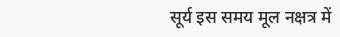सूर्य इस समय मूल नक्षत्र में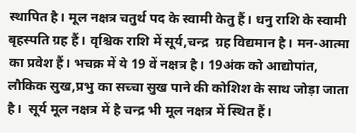स्थापित है। मूल नक्षत्र चतुर्थ पद के स्वामी केतु हैं। धनु राशि के स्वामी बृहस्पति ग्रह हैं। वृश्चिक राशि में सूर्य,चन्द्र  ग्रह विद्यमान है। मन-आत्मा का प्रवेश हैं। भचक्र में ये 19 वें नक्षत्र है। 19अंक को आद्योपांत, लौकिक सुख,प्रभु का सच्चा सुख पाने की कोशिश के साथ जोड़ा जाता है।  सूर्य मूल नक्षत्र में है चन्द्र भी मूल नक्षत्र में स्थित हैं।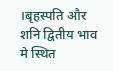।बृहस्पति और शनि द्वितीय भाव मे स्थित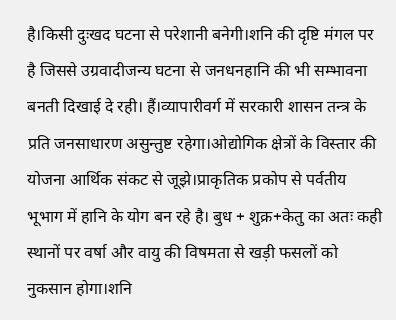है।किसी दुःखद घटना से परेशानी बनेगी।शनि की दृष्टि मंगल पर है जिससे उग्रवादीजन्य घटना से जनधनहानि की भी सम्भावना बनती दिखाई दे रही। हैं।व्यापारीवर्ग में सरकारी शासन तन्त्र के प्रति जनसाधारण असुन्तुष्ट रहेगा।ओद्योगिक क्षेत्रों के विस्तार की योजना आर्थिक संकट से जूझे।प्राकृतिक प्रकोप से पर्वतीय भूभाग में हानि के योग बन रहे है। बुध + शुक्र+केतु का अतः कही स्थानों पर वर्षा और वायु की विषमता से खड़ी फसलों को नुकसान होगा।शनि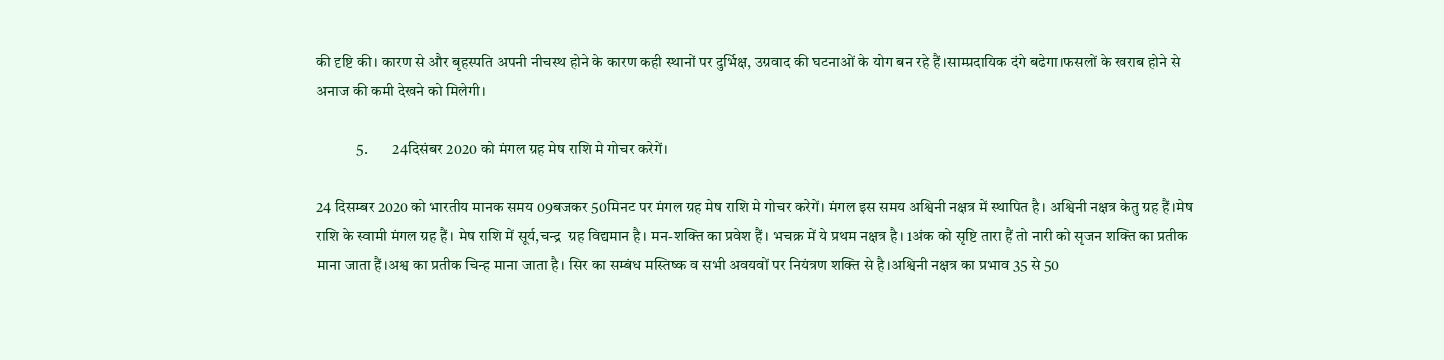की दृष्टि की। कारण से और बृहस्पति अपनी नीचस्थ होने के कारण कही स्थानों पर दुर्भिक्ष, उग्रवाद की घटनाओं के योग बन रहे हैं।साम्प्रदायिक दंगे बढेगा।फसलों के खराब होने से अनाज की कमी देखने को मिलेगी।

             5.        24दिसंबर 2020 को मंगल ग्रह मेष राशि मे गोचर करेगें।

24 दिसम्बर 2020 को भारतीय मानक समय 09बजकर 50मिनट पर मंगल ग्रह मेष राशि मे गोचर करेगें। मंगल इस समय अश्विनी नक्षत्र में स्थापित है। अश्विनी नक्षत्र केतु ग्रह हैं।मेष राशि के स्वामी मंगल ग्रह हैं। मेष राशि में सूर्य,चन्द्र  ग्रह विद्यमान है। मन-शक्ति का प्रवेश हैं। भचक्र में ये प्रथम नक्षत्र है। 1अंक को सृष्टि तारा हैं तो नारी को सृजन शक्ति का प्रतीक माना जाता हैं।अश्व का प्रतीक चिन्ह माना जाता है। सिर का सम्बंध मस्तिष्क व सभी अवयवों पर नियंत्रण शक्ति से है।अश्विनी नक्षत्र का प्रभाव 35 से 50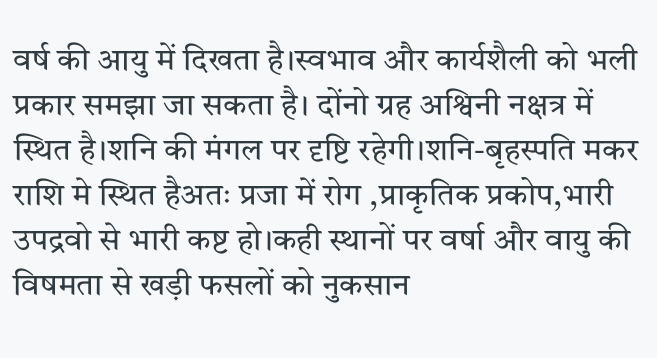वर्ष की आयु में दिखता है।स्वभाव और कार्यशैली को भली प्रकार समझा जा सकता है। दोंनो ग्रह अश्विनी नक्षत्र में स्थित है।शनि की मंगल पर दृष्टि रहेगी।शनि-बृहस्पति मकर राशि मे स्थित हैअतः प्रजा में रोग ,प्राकृतिक प्रकोप,भारी उपद्रवो से भारी कष्ट हो।कही स्थानों पर वर्षा और वायु की विषमता से खड़ी फसलों को नुकसान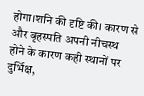होगा।शनि की दृष्टि की। कारण से और बृहस्पति अपनी नीचस्थ होने के कारण कही स्थानों पर दुर्भिक्ष,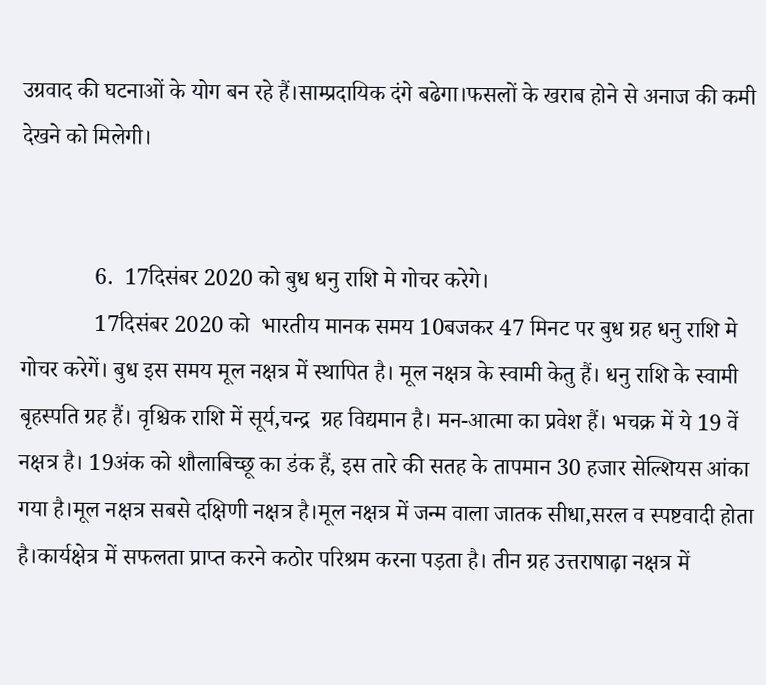उग्रवाद की घटनाओं के योग बन रहे हैं।साम्प्रदायिक दंगे बढेगा।फसलों के खराब होने से अनाज की कमी देखने को मिलेगी।


             6.  17दिसंबर 2020 को बुध धनु राशि मे गोचर करेगे।
             17दिसंबर 2020 को  भारतीय मानक समय 10बजकर 47 मिनट पर बुध ग्रह धनु राशि मे गोचर करेगें। बुध इस समय मूल नक्षत्र में स्थापित है। मूल नक्षत्र के स्वामी केतु हैं। धनु राशि के स्वामी बृहस्पति ग्रह हैं। वृश्चिक राशि में सूर्य,चन्द्र  ग्रह विद्यमान है। मन-आत्मा का प्रवेश हैं। भचक्र में ये 19 वें नक्षत्र है। 19अंक को शौलाबिच्छू का डंक हैं, इस तारे की सतह के तापमान 30 हजार सेल्शियस आंका गया है।मूल नक्षत्र सबसे दक्षिणी नक्षत्र है।मूल नक्षत्र में जन्म वाला जातक सीधा,सरल व स्पष्टवादी होता है।कार्यक्षेत्र में सफलता प्राप्त करने कठोर परिश्रम करना पड़ता है। तीन ग्रह उत्तराषाढ़ा नक्षत्र में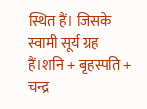स्थित हैं। जिसके स्वामी सूर्य ग्रह हैं।शनि + बृहस्पति + चन्द्र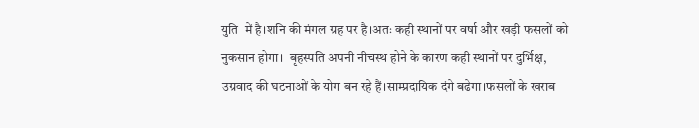युति  में है।शनि की मंगल ग्रह पर है।अतः कही स्थानों पर वर्षा और खड़ी फसलों को नुकसान होगा।  बृहस्पति अपनी नीचस्थ होने के कारण कही स्थानों पर दुर्भिक्ष, उग्रवाद की घटनाओं के योग बन रहे हैं।साम्प्रदायिक दंगे बढेगा।फसलों के खराब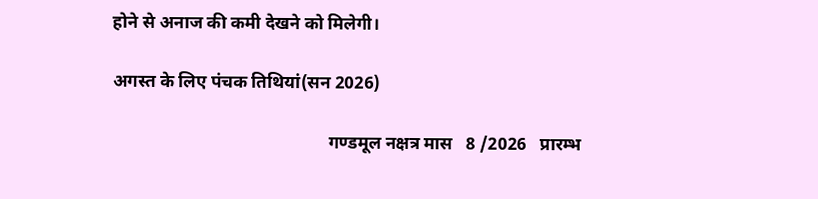होने से अनाज की कमी देखने को मिलेगी।

अगस्त के लिए पंचक तिथियां(सन 2026)

                                                 गण्डमूल नक्षत्र मास   8 /2026   प्रारम्भ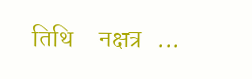तिथि     नक्षत्र   ...